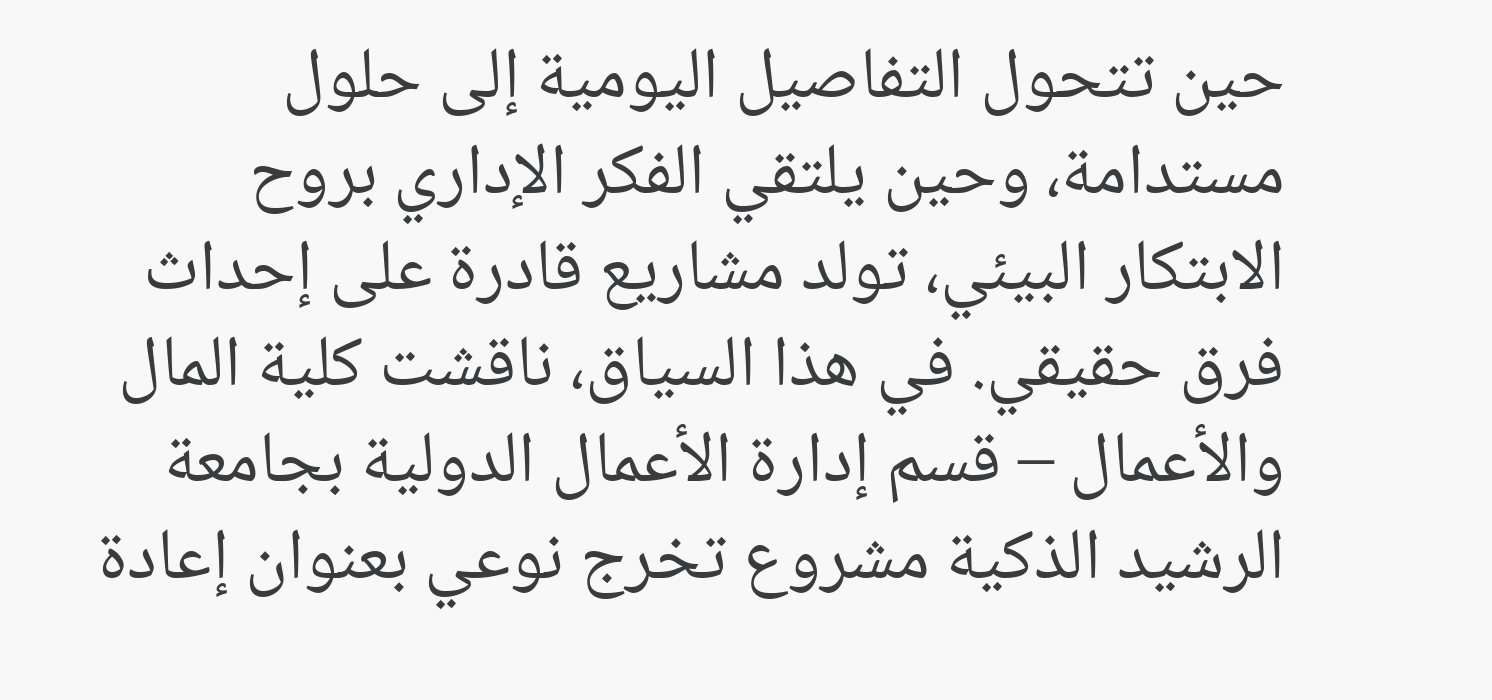حين تتحول التفاصيل اليومية إلى حلول مستدامة، وحين يلتقي الفكر الإداري بروح الابتكار البيئي، تولد مشاريع قادرة على إحداث فرق حقيقي. في هذا السياق، ناقشت كلية المال والأعمال – قسم إدارة الأعمال الدولية بجامعة الرشيد الذكية مشروع تخرج نوعي بعنوان إعادة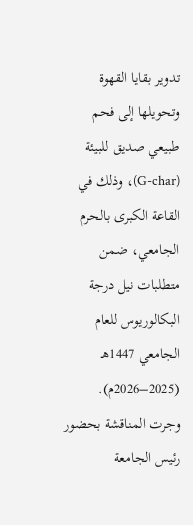تدوير بقايا القهوة وتحويلها إلى فحم طبيعي صديق للبيئة (G-char)، وذلك في القاعة الكبرى بالحرم الجامعي، ضمن متطلبات نيل درجة البكالوريوس للعام الجامعي 1447هـ (2025–2026م).
وجرت المناقشة بحضور رئيس الجامعة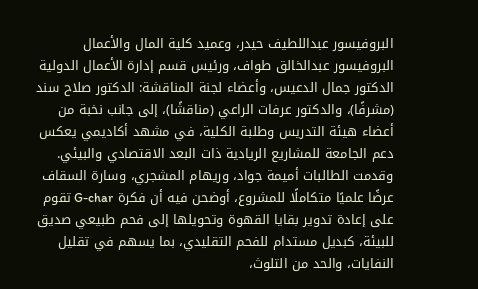البروفيسور عبداللطيف حيدر، وعميد كلية المال والأعمال البروفيسور عبدالخالق طواف، ورئيس قسم إدارة الأعمال الدولية الدكتور جمال الدعيس، وأعضاء لجنة المناقشة: الدكتور صلاح سند (مشرفًا)، والدكتور عرفات الراعي (مناقشًا)، إلى جانب نخبة من أعضاء هيئة التدريس وطلبة الكلية، في مشهد أكاديمي يعكس دعم الجامعة للمشاريع الريادية ذات البعد الاقتصادي والبيئي.
وقدمت الطالبات أميمة جواد، وريهام المشجري، وسارة السقاف عرضًا علميًا متكاملًا للمشروع، أوضحن فيه أن فكرة G-char تقوم على إعادة تدوير بقايا القهوة وتحويلها إلى فحم طبيعي صديق للبيئة، كبديل مستدام للفحم التقليدي، بما يسهم في تقليل النفايات، والحد من التلوث،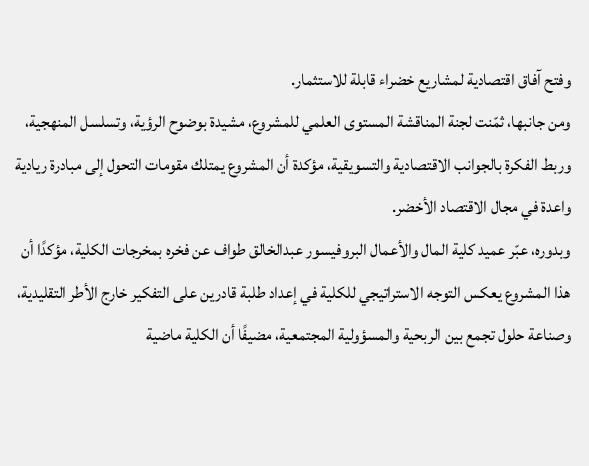وفتح آفاق اقتصادية لمشاريع خضراء قابلة للاستثمار.
ومن جانبها، ثمّنت لجنة المناقشة المستوى العلمي للمشروع، مشيدة بوضوح الرؤية، وتسلسل المنهجية، وربط الفكرة بالجوانب الاقتصادية والتسويقية، مؤكدة أن المشروع يمتلك مقومات التحول إلى مبادرة ريادية واعدة في مجال الاقتصاد الأخضر.
وبدوره، عبّر عميد كلية المال والأعمال البروفيسور عبدالخالق طواف عن فخره بمخرجات الكلية، مؤكدًا أن هذا المشروع يعكس التوجه الاستراتيجي للكلية في إعداد طلبة قادرين على التفكير خارج الأطر التقليدية، وصناعة حلول تجمع بين الربحية والمسؤولية المجتمعية، مضيفًا أن الكلية ماضية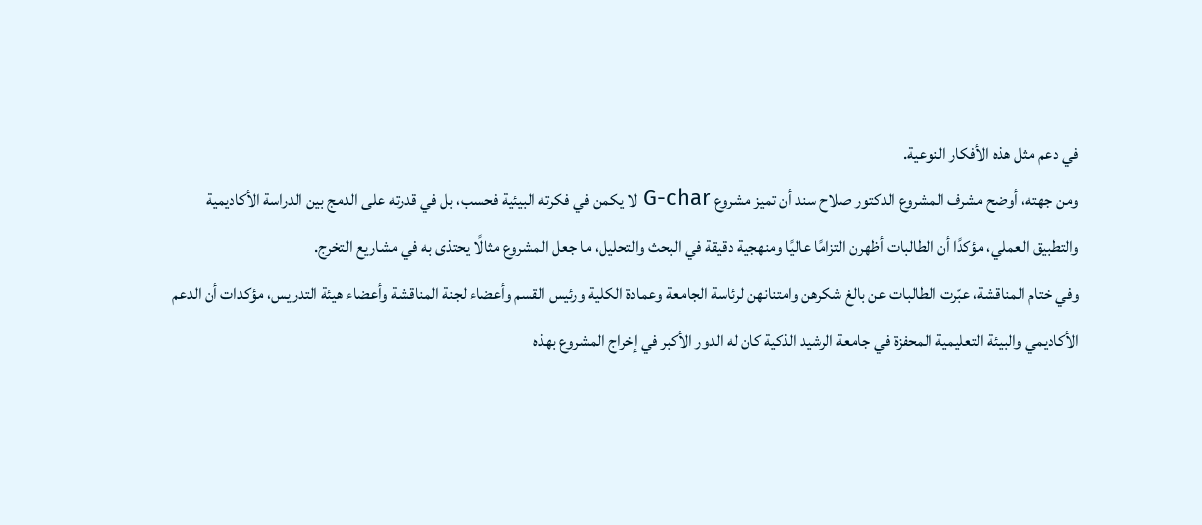في دعم مثل هذه الأفكار النوعية.
ومن جهته، أوضح مشرف المشروع الدكتور صلاح سند أن تميز مشروع G-char لا يكمن في فكرته البيئية فحسب، بل في قدرته على الدمج بين الدراسة الأكاديمية والتطبيق العملي، مؤكدًا أن الطالبات أظهرن التزامًا عاليًا ومنهجية دقيقة في البحث والتحليل، ما جعل المشروع مثالًا يحتذى به في مشاريع التخرج.
وفي ختام المناقشة، عبّرت الطالبات عن بالغ شكرهن وامتنانهن لرئاسة الجامعة وعمادة الكلية ورئيس القسم وأعضاء لجنة المناقشة وأعضاء هيئة التدريس، مؤكدات أن الدعم الأكاديمي والبيئة التعليمية المحفزة في جامعة الرشيد الذكية كان له الدور الأكبر في إخراج المشروع بهذه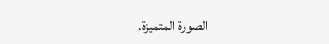الصورة المتميزة.